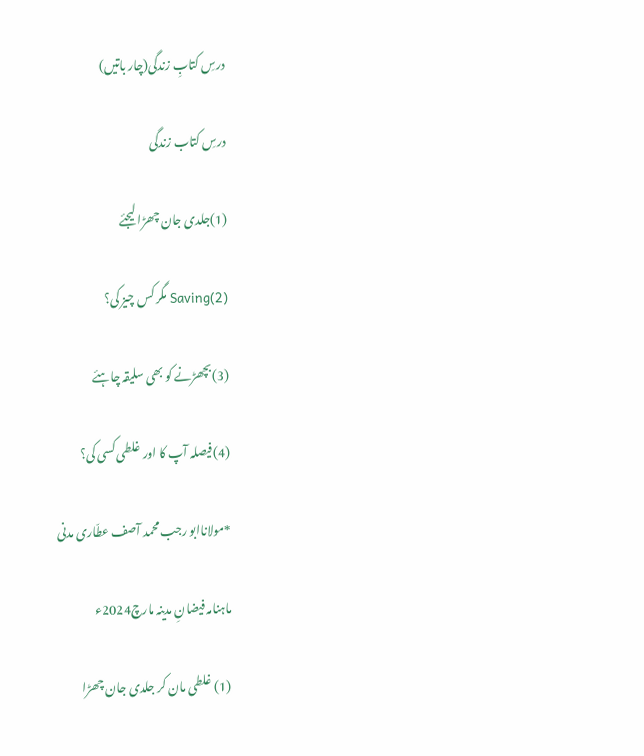درسِ کتابِ زندگی(چار باتیں)

درسِ کتاب زندگی

(1)جلدی جان چھڑا لیجئے

(2)Saving مگر کس چیز کی؟

(3)بچھڑنے کو بھی سلیقہ چاہئے

(4)فیصلہ آپ کا اور غلطی کسی کی؟

*مولاناابو رجب محمد آصف عطّاری مدنی

ماہنامہ فیضانِ مدینہ مارچ2024ء

 (1) غلطی مان کر جلدی جان چھڑا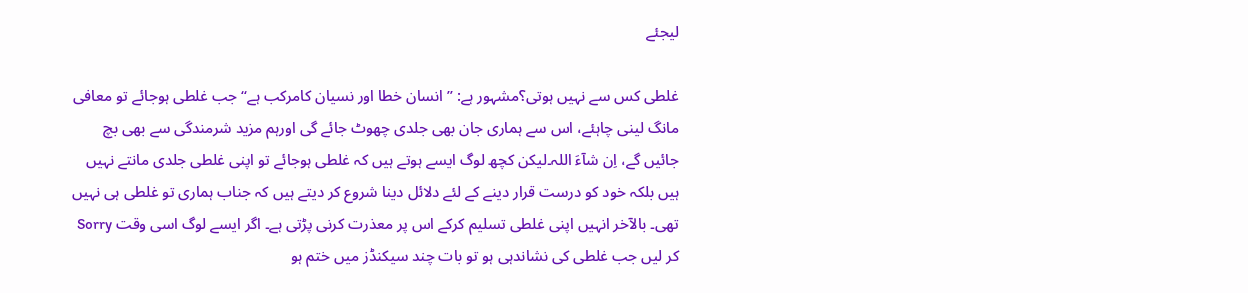لیجئے

غلطی کس سے نہیں ہوتی؟مشہور ہے: ’’انسان خطا اور نسیان کامرکب ہے‘‘ جب غلطی ہوجائے تو معافی مانگ لینی چاہئے، اس سے ہماری جان بھی جلدی چھوٹ جائے گی اورہم مزید شرمندگی سے بھی بچ جائیں گے، اِن شآءَ اللہ۔لیکن کچھ لوگ ایسے ہوتے ہیں کہ غلطی ہوجائے تو اپنی غلطی جلدی مانتے نہیں ہیں بلکہ خود کو درست قرار دینے کے لئے دلائل دینا شروع کر دیتے ہیں کہ جناب ہماری تو غلطی ہی نہیں تھی۔ بالآخر انہیں اپنی غلطی تسلیم کرکے اس پر معذرت کرنی پڑتی ہے۔ اگر ایسے لوگ اسی وقت Sorry کر لیں جب غلطی کی نشاندہی ہو تو بات چند سیکنڈز میں ختم ہو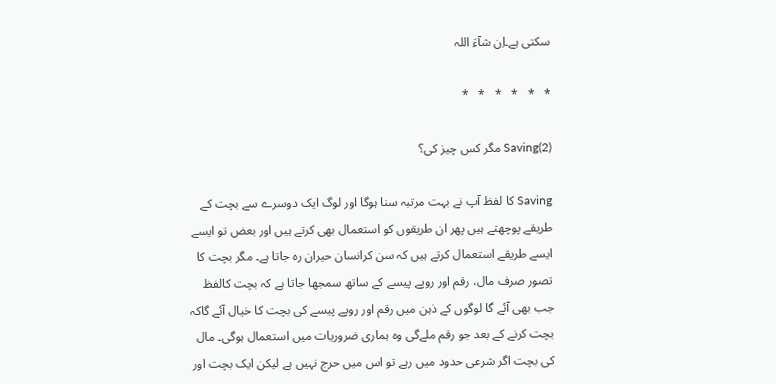سکتی ہے۔اِن شآءَ اللہ

*   *   *   *   *   *

(2)Saving مگر کس چیز کی؟

Saving کا لفظ آپ نے بہت مرتبہ سنا ہوگا اور لوگ ایک دوسرے سے بچت کے طریقے پوچھتے ہیں پھر ان طریقوں کو استعمال بھی کرتے ہیں اور بعض تو ایسے ایسے طریقے استعمال کرتے ہیں کہ سن کرانسان حیران رہ جاتا ہے۔ مگر بچت کا تصور صرف مال، رقم اور روپے پیسے کے ساتھ سمجھا جاتا ہے کہ بچت کالفظ جب بھی آئے گا لوگوں کے ذہن میں رقم اور روپے پیسے کی بچت کا خیال آئے گاکہ بچت کرنے کے بعد جو رقم ملےگی وہ ہماری ضروریات میں استعمال ہوگی۔ مال کی بچت اگر شرعی حدود میں رہے تو اس میں حرج نہیں ہے لیکن ایک بچت اور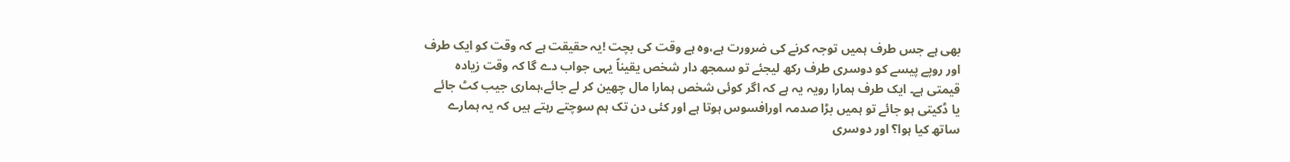بھی ہے جس طرف ہمیں توجہ کرنے کی ضرورت ہے،وہ ہے وقت کی بچت !یہ حقیقت ہے کہ وقت کو ایک طرف اور روپے پیسے کو دوسری طرف رکھ لیجئے تو سمجھ دار شخص یقیناً یہی جواب دے گا کہ وقت زیادہ قیمتی ہے۔ ایک طرف ہمارا رویہ یہ ہے کہ اگر کوئی شخص ہمارا مال چھین کر لے جائے،ہماری جیب کٹ جائے یا ڈکیتی ہو جائے تو ہمیں بڑا صدمہ اورافسوس ہوتا ہے اور کئی دن تک ہم سوچتے رہتے ہیں کہ یہ ہمارے ساتھ کیا ہوا؟ اور دوسری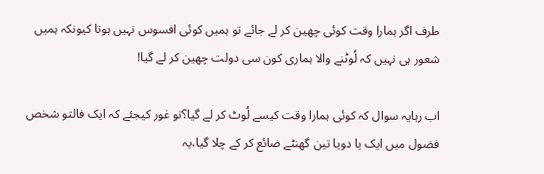طرف اگر ہمارا وقت کوئی چھین کر لے جائے تو ہمیں کوئی افسوس نہیں ہوتا کیونکہ ہمیں شعور ہی نہیں کہ لُوٹنے والا ہماری کون سی دولت چھین کر لے گیا!

اب رہایہ سوال کہ کوئی ہمارا وقت کیسے لُوٹ کر لے گیا؟تو غور کیجئے کہ ایک فالتو شخص فضول میں ایک یا دویا تین گھنٹے ضائع کر کے چلا گیا،یہ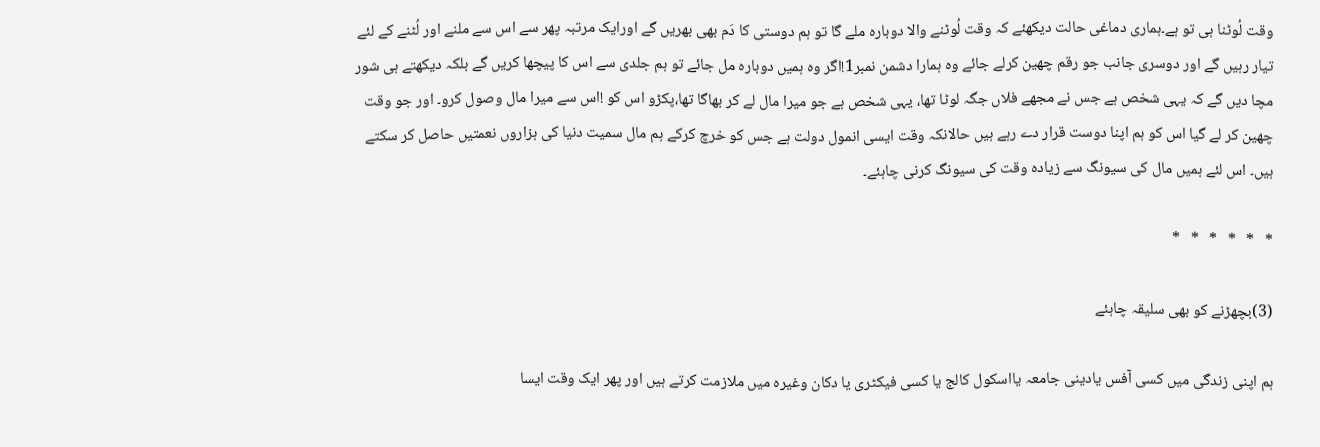وقت لُوٹنا ہی تو ہے۔ہماری دماغی حالت دیکھئے کہ وقت لُوٹنے والا دوبارہ ملے گا تو ہم دوستی کا دَم بھی بھریں گے اورایک مرتبہ پھر سے اس سے ملنے اور لُٹنے کے لئے تیار رہیں گے اور دوسری جانب جو رقم چھین کرلے جائے وہ ہمارا دشمن نمبر1!اگر وہ ہمیں دوبارہ مل جائے تو ہم جلدی سے اس کا پیچھا کریں گے بلکہ دیکھتے ہی شور مچا دیں گے کہ یہی شخص ہے جس نے مجھے فلاں جگہ لوٹا تھا، یہی شخص ہے جو میرا مال لے کر بھاگا تھا،پکڑو اس کو !اس سے میرا مال وصول کرو۔ اور جو وقت چھین کر لے گیا اس کو ہم اپنا دوست قرار دے رہے ہیں حالانکہ وقت ایسی انمول دولت ہے جس کو خرچ کرکے ہم مال سمیت دنیا کی ہزاروں نعمتیں حاصل کر سکتے ہیں۔ اس لئے ہمیں مال کی سیونگ سے زیادہ وقت کی سیونگ کرنی چاہئے۔

*   *   *   *   *   *

(3)بچھڑنے کو بھی سلیقہ چاہئے

ہم اپنی زندگی میں کسی آفس یادینی جامعہ یااسکول کالج یا کسی فیکٹری یا دکان وغیرہ میں ملازمت کرتے ہیں اور پھر ایک وقت ایسا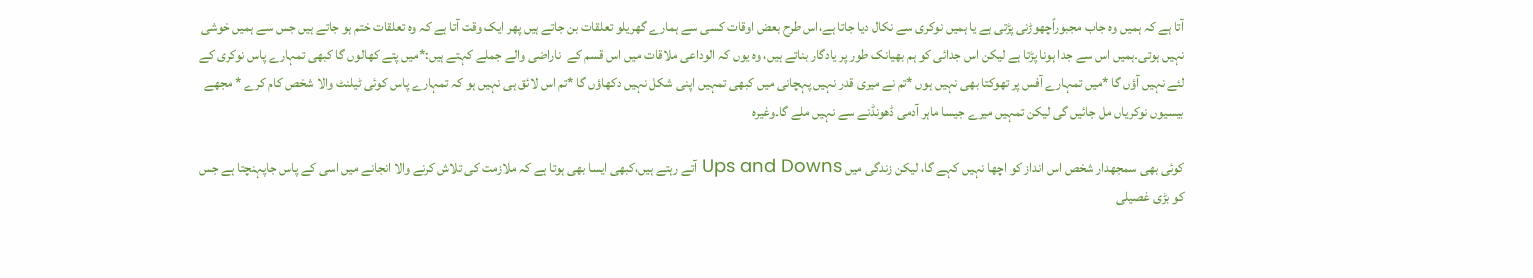آتا ہے کہ ہمیں وہ جاب مجبوراًچھوڑنی پڑتی ہے یا ہمیں نوکری سے نکال دیا جاتا ہے،اس طرح بعض اوقات کسی سے ہمارے گھریلو تعلقات بن جاتے ہیں پھر ایک وقت آتا ہے کہ وہ تعلقات ختم ہو جاتے ہیں جس سے ہمیں خوشی نہیں ہوتی۔ہمیں اس سے جدا ہونا پڑتا ہے لیکن اس جدائی کو ہم بھیانک طور پر یادگار بناتے ہیں، وہ یوں کہ الوداعی ملاقات میں اس قسم کے  ناراضی والے جملے کہتے ہیں:*میں پتے کھالوں گا کبھی تمہارے پاس نوکری کے لئے نہیں آؤں گا *میں تمہارے آفس پر تھوکتا بھی نہیں ہوں *تم نے میری قدر نہیں پہچانی میں کبھی تمہیں اپنی شکل نہیں دکھاؤں گا *تم اس لائق ہی نہیں ہو کہ تمہارے پاس کوئی ٹیلنٹ والا شخص کام کرے * مجھے بیسیوں نوکریاں مل جائیں گی لیکن تمہیں میرے جیسا ماہر آدمی ڈھونڈنے سے نہیں ملے گا۔وغیرہ

کوئی بھی سمجھدار شخص اس انداز کو اچھا نہیں کہے گا، لیکن زندگی میں Ups and Downs آتے رہتے ہیں،کبھی ایسا بھی ہوتا ہے کہ ملازمت کی تلاش کرنے والا انجانے میں اسی کے پاس جاپہنچتا ہے جس کو بڑی غصیلی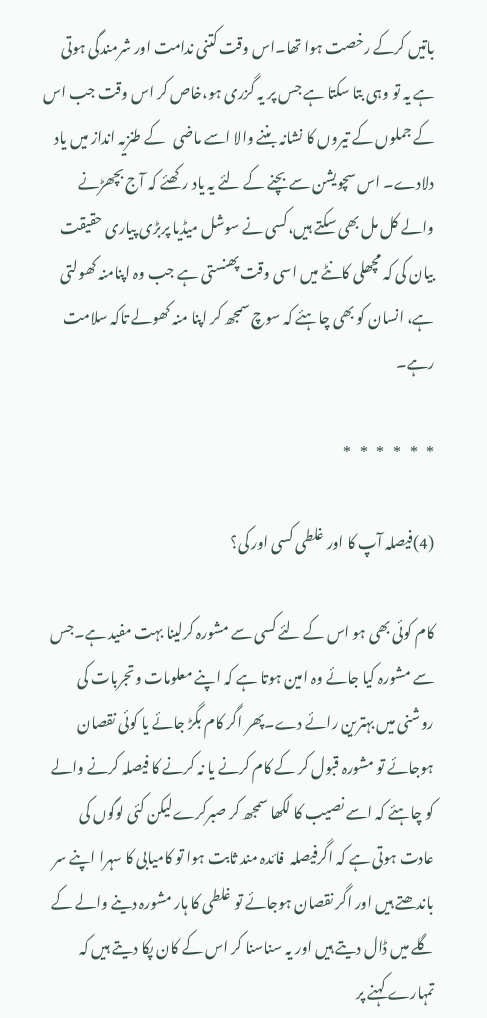باتیں کرکے رخصت ہوا تھا۔اس وقت کتنی ندامت اور شرمندگی ہوتی ہے یہ تو وہی بتا سکتا ہے جس پر یہ گزری ہو،خاص کر اس وقت جب اس کے جملوں کے تیروں کا نشانہ بننے والا اسے ماضی   کے طنزیہ انداز میں یاد دلادے۔ اس سچویشن سے بچنے کے لئے یہ یاد رکھئے کہ آج بچھڑنے والے کل مل بھی سکتے ہیں،کسی نے سوشل میڈیا پربڑی پیاری حقیقت بیان کی کہ مچھلی کانٹے میں اسی وقت پھنستی ہے جب وہ اپنامنہ کھولتی ہے، انسان کو بھی چاہئے کہ سوچ سمجھ کر اپنا منہ کھولے تاکہ سلامت رہے۔

*   *   *   *   *   *

(4)فیصلہ آپ کا اور غلطی کسی اور کی؟

کام کوئی بھی ہو اس کے لئے کسی سے مشورہ کرلینا بہت مفید ہے۔جس سے مشورہ کیا جائے وہ امین ہوتا ہے کہ اپنے معلومات وتجربات کی روشنی میں بہترین رائے دے۔پھر اگر کام بگڑ جائے یا کوئی نقصان  ہوجائے تو مشورہ قبول کر کے کام کرنے یا نہ کرنے کا فیصلہ کرنے والے کو چاہئے کہ اسے نصیب کا لکھا سمجھ کر صبرکرےلیکن کئی لوگوں کی عادت ہوتی ہے کہ اگرفیصلہ  فائدہ مند ثابت ہوا تو کامیابی کا سہرا اپنے سر باندھتے ہیں اور اگر نقصان ہوجائے تو غلطی کا ہار مشورہ دینے والے کے گلے میں ڈال دیتے ہیں اور یہ سناسنا کر اس کے کان پکا دیتے ہیں کہ تمہارے کہنے پر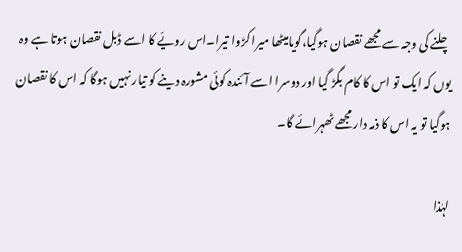چلنے کی وجہ سے مجھے نقصان ہوگیا،گویامیٹھا میرا کڑوا تیرا۔اس رویّے کا اسے ڈبل نقصان ہوتا ہے وہ یوں کہ ایک تو اس کا کام بگڑ گیا اور دوسرا اسے آئندہ کوئی مشورہ دینے کو تیار نہیں ہوگا کہ اس کا نقصان ہوگیا تو یہ اس کا ذمہ دار مجھے ٹھہرائے گا۔

لہٰذا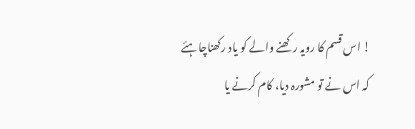! اس قسم کا رویہ رکھنے والے کو یاد رکھناچاہئے کہ اس نے تو مشورہ دیا، کام کرنے یا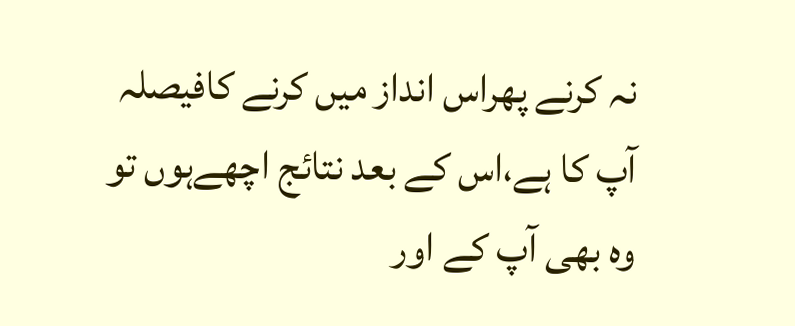نہ کرنے پھراس انداز میں کرنے کافیصلہ آپ کا ہے،اس کے بعد نتائج اچھےہوں تو وہ بھی آپ کے اور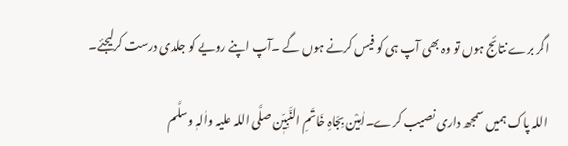اگر برے نتائج ہوں تو وہ بھی آپ ہی کو فیس کرنے ہوں گے ۔آپ اپنے رویے کو جلدی درست کرلیجئے۔

اللہ پاک ہمیں سمجھ داری نصیب کرے۔اٰمِیْن بِجَاہِ خَاتَمِ النَّبِیّٖن صلَّی اللہ علیہ واٰلہٖ وسلَّم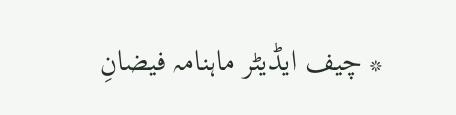* چیف ایڈیٹر ماہنامہ فیضانِ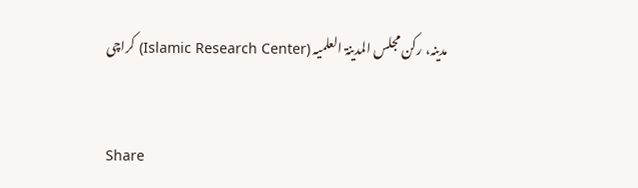مدینہ، رکن مجلس المدینۃ العلمیہ (Islamic Research Center) کراچی


Share